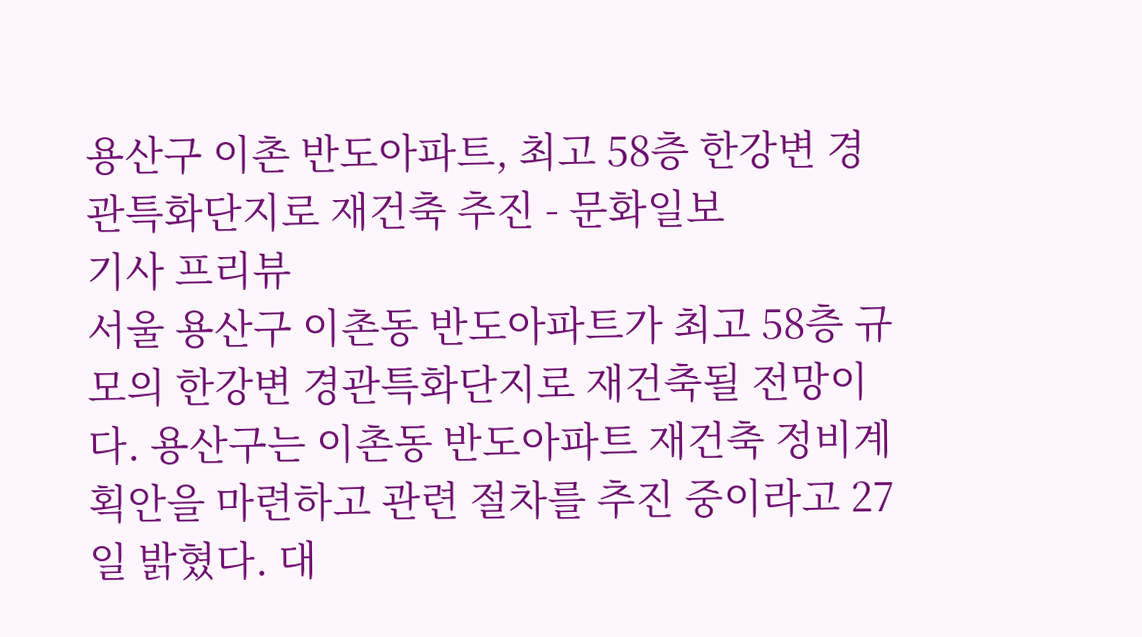용산구 이촌 반도아파트, 최고 58층 한강변 경관특화단지로 재건축 추진 - 문화일보
기사 프리뷰
서울 용산구 이촌동 반도아파트가 최고 58층 규모의 한강변 경관특화단지로 재건축될 전망이다. 용산구는 이촌동 반도아파트 재건축 정비계획안을 마련하고 관련 절차를 추진 중이라고 27일 밝혔다. 대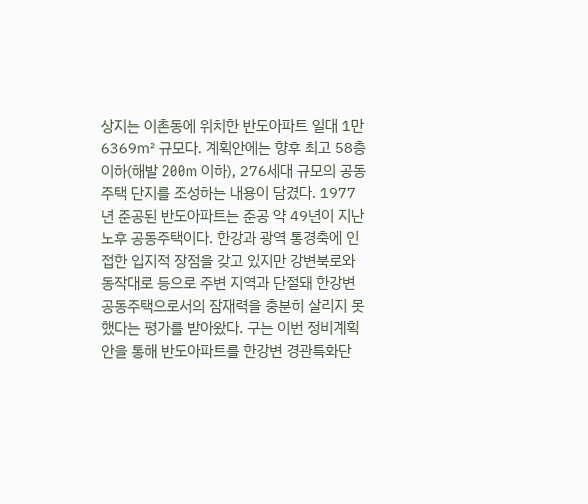상지는 이촌동에 위치한 반도아파트 일대 1만6369㎡ 규모다. 계획안에는 향후 최고 58층 이하(해발 200m 이하), 276세대 규모의 공동주택 단지를 조성하는 내용이 담겼다. 1977년 준공된 반도아파트는 준공 약 49년이 지난 노후 공동주택이다. 한강과 광역 통경축에 인접한 입지적 장점을 갖고 있지만 강변북로와 동작대로 등으로 주변 지역과 단절돼 한강변 공동주택으로서의 잠재력을 충분히 살리지 못했다는 평가를 받아왔다. 구는 이번 정비계획안을 통해 반도아파트를 한강변 경관특화단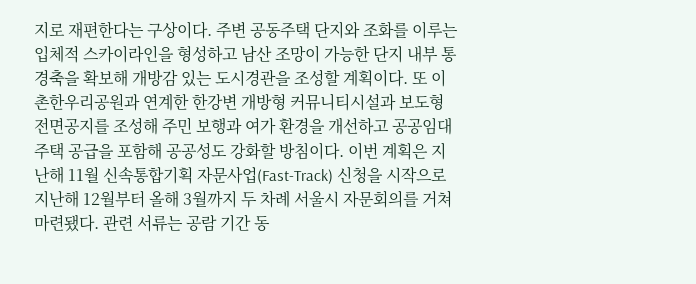지로 재편한다는 구상이다. 주변 공동주택 단지와 조화를 이루는 입체적 스카이라인을 형성하고 남산 조망이 가능한 단지 내부 통경축을 확보해 개방감 있는 도시경관을 조성할 계획이다. 또 이촌한우리공원과 연계한 한강변 개방형 커뮤니티시설과 보도형 전면공지를 조성해 주민 보행과 여가 환경을 개선하고 공공임대주택 공급을 포함해 공공성도 강화할 방침이다. 이번 계획은 지난해 11월 신속통합기획 자문사업(Fast-Track) 신청을 시작으로 지난해 12월부터 올해 3월까지 두 차례 서울시 자문회의를 거쳐 마련됐다. 관련 서류는 공람 기간 동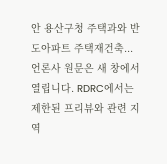안 용산구청 주택과와 반도아파트 주택재건축...
언론사 원문은 새 창에서 열립니다. RDRC에서는 제한된 프리뷰와 관련 지역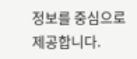정보를 중심으로 제공합니다.